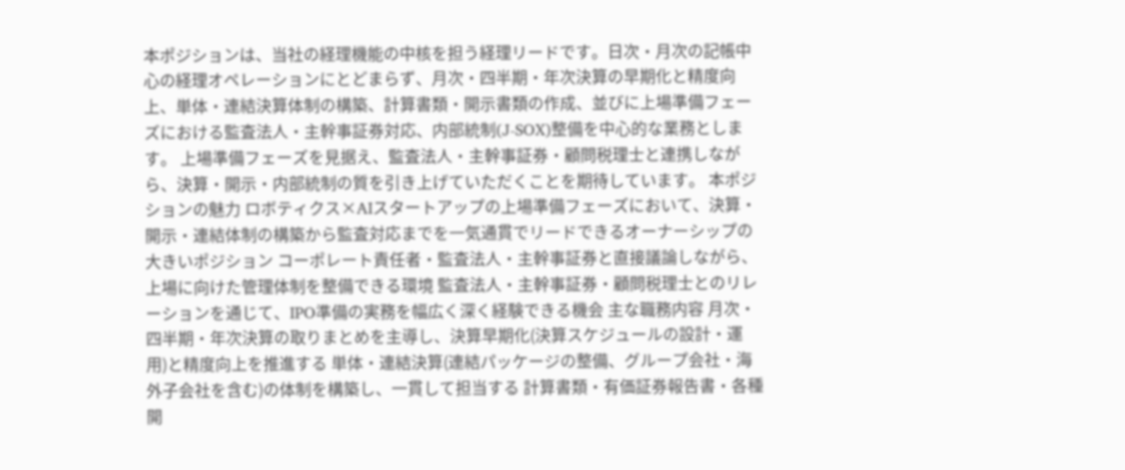本ポジションは、当社の経理機能の中核を担う経理リードです。日次・月次の記帳中心の経理オペレーションにとどまらず、月次・四半期・年次決算の早期化と精度向上、単体・連結決算体制の構築、計算書類・開示書類の作成、並びに上場準備フェーズにおける監査法人・主幹事証券対応、内部統制(J-SOX)整備を中心的な業務とします。 上場準備フェーズを見据え、監査法人・主幹事証券・顧問税理士と連携しながら、決算・開示・内部統制の質を引き上げていただくことを期待しています。 本ポジションの魅力 ロボティクス×AIスタートアップの上場準備フェーズにおいて、決算・開示・連結体制の構築から監査対応までを一気通貫でリードできるオーナーシップの大きいポジション コーポレート責任者・監査法人・主幹事証券と直接議論しながら、上場に向けた管理体制を整備できる環境 監査法人・主幹事証券・顧問税理士とのリレーションを通じて、IPO準備の実務を幅広く深く経験できる機会 主な職務内容 月次・四半期・年次決算の取りまとめを主導し、決算早期化(決算スケジュールの設計・運用)と精度向上を推進する 単体・連結決算(連結パッケージの整備、グループ会社・海外子会社を含む)の体制を構築し、一貫して担当する 計算書類・有価証券報告書・各種開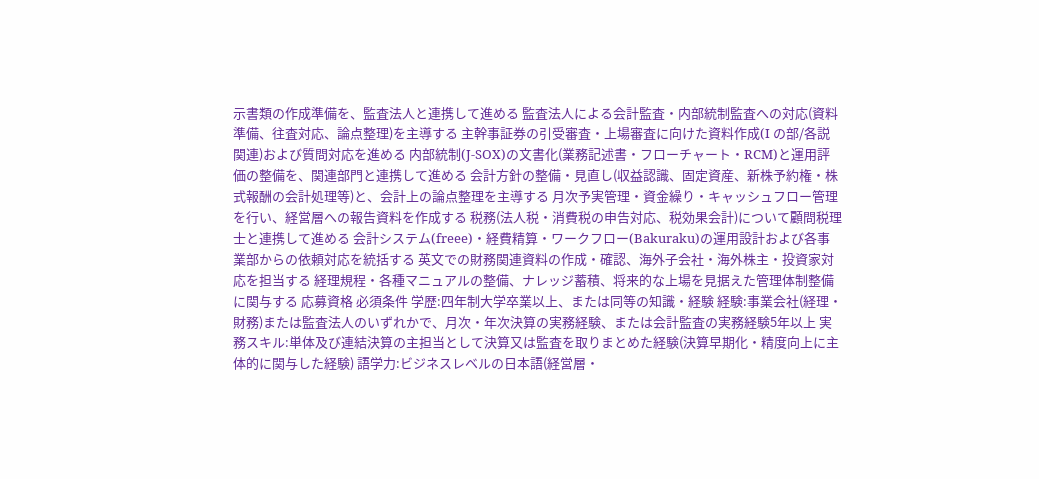示書類の作成準備を、監査法人と連携して進める 監査法人による会計監査・内部統制監査への対応(資料準備、往査対応、論点整理)を主導する 主幹事証券の引受審査・上場審査に向けた資料作成(I の部/各説関連)および質問対応を進める 内部統制(J-SOX)の文書化(業務記述書・フローチャート・RCM)と運用評価の整備を、関連部門と連携して進める 会計方針の整備・見直し(収益認識、固定資産、新株予約権・株式報酬の会計処理等)と、会計上の論点整理を主導する 月次予実管理・資金繰り・キャッシュフロー管理を行い、経営層への報告資料を作成する 税務(法人税・消費税の申告対応、税効果会計)について顧問税理士と連携して進める 会計システム(freee)・経費精算・ワークフロー(Bakuraku)の運用設計および各事業部からの依頼対応を統括する 英文での財務関連資料の作成・確認、海外子会社・海外株主・投資家対応を担当する 経理規程・各種マニュアルの整備、ナレッジ蓄積、将来的な上場を見据えた管理体制整備に関与する 応募資格 必須条件 学歴:四年制大学卒業以上、または同等の知識・経験 経験:事業会社(経理・財務)または監査法人のいずれかで、月次・年次決算の実務経験、または会計監査の実務経験5年以上 実務スキル:単体及び連結決算の主担当として決算又は監査を取りまとめた経験(決算早期化・精度向上に主体的に関与した経験) 語学力:ビジネスレベルの日本語(経営層・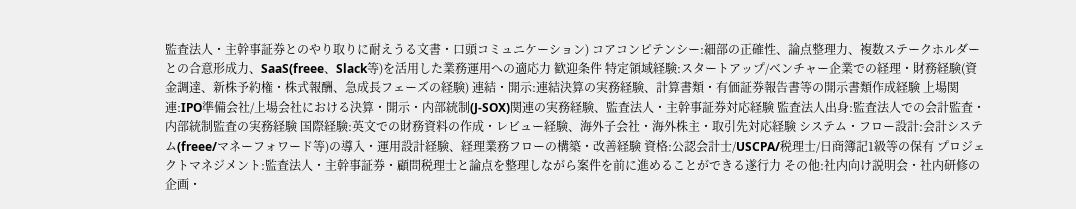監査法人・主幹事証券とのやり取りに耐えうる文書・口頭コミュニケーション) コアコンピテンシー:細部の正確性、論点整理力、複数ステークホルダーとの合意形成力、SaaS(freee、Slack等)を活用した業務運用への適応力 歓迎条件 特定領域経験:スタートアップ/ベンチャー企業での経理・財務経験(資金調達、新株予約権・株式報酬、急成長フェーズの経験) 連結・開示:連結決算の実務経験、計算書類・有価証券報告書等の開示書類作成経験 上場関連:IPO準備会社/上場会社における決算・開示・内部統制(J-SOX)関連の実務経験、監査法人・主幹事証券対応経験 監査法人出身:監査法人での会計監査・内部統制監査の実務経験 国際経験:英文での財務資料の作成・レビュー経験、海外子会社・海外株主・取引先対応経験 システム・フロー設計:会計システム(freee/マネーフォワード等)の導入・運用設計経験、経理業務フローの構築・改善経験 資格:公認会計士/USCPA/税理士/日商簿記1級等の保有 プロジェクトマネジメント:監査法人・主幹事証券・顧問税理士と論点を整理しながら案件を前に進めることができる遂行力 その他:社内向け説明会・社内研修の企画・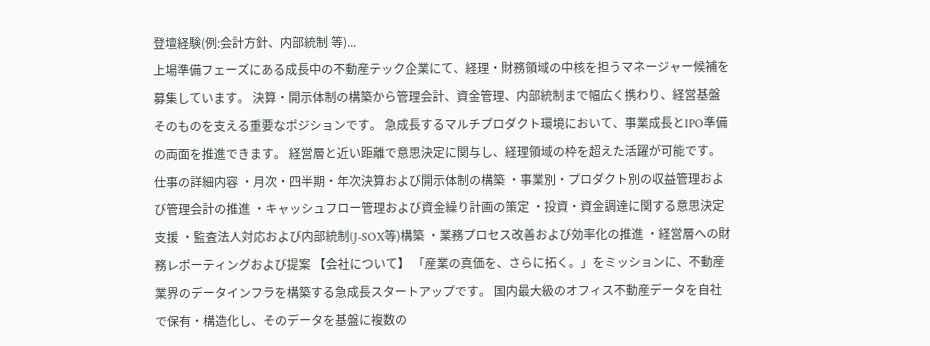登壇経験(例:会計方針、内部統制 等)...
上場準備フェーズにある成長中の不動産テック企業にて、経理・財務領域の中核を担うマネージャー候補を募集しています。 決算・開示体制の構築から管理会計、資金管理、内部統制まで幅広く携わり、経営基盤そのものを支える重要なポジションです。 急成長するマルチプロダクト環境において、事業成長とIPO準備の両面を推進できます。 経営層と近い距離で意思決定に関与し、経理領域の枠を超えた活躍が可能です。 仕事の詳細内容 ・月次・四半期・年次決算および開示体制の構築 ・事業別・プロダクト別の収益管理および管理会計の推進 ・キャッシュフロー管理および資金繰り計画の策定 ・投資・資金調達に関する意思決定支援 ・監査法人対応および内部統制(J-SOX等)構築 ・業務プロセス改善および効率化の推進 ・経営層への財務レポーティングおよび提案 【会社について】 「産業の真価を、さらに拓く。」をミッションに、不動産業界のデータインフラを構築する急成長スタートアップです。 国内最大級のオフィス不動産データを自社で保有・構造化し、そのデータを基盤に複数の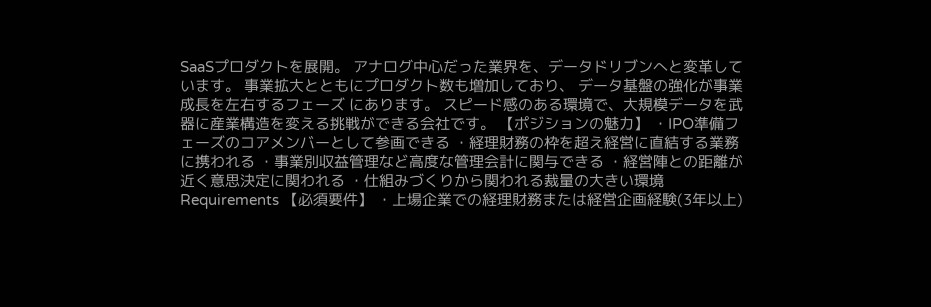SaaSプロダクトを展開。 アナログ中心だった業界を、データドリブンへと変革しています。 事業拡大とともにプロダクト数も増加しており、 データ基盤の強化が事業成長を左右するフェーズ にあります。 スピード感のある環境で、大規模データを武器に産業構造を変える挑戦ができる会社です。 【ポジションの魅力】 ・IPO準備フェーズのコアメンバーとして参画できる ・経理財務の枠を超え経営に直結する業務に携われる ・事業別収益管理など高度な管理会計に関与できる ・経営陣との距離が近く意思決定に関われる ・仕組みづくりから関われる裁量の大きい環境 Requirements 【必須要件】 ・上場企業での経理財務または経営企画経験(3年以上)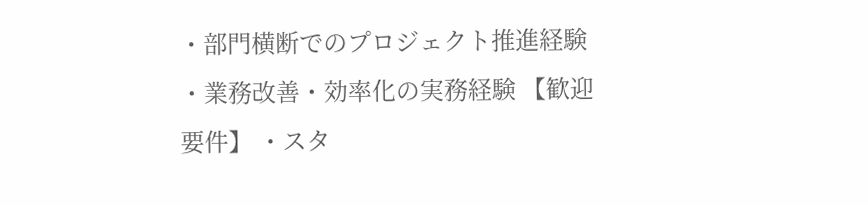・部門横断でのプロジェクト推進経験 ・業務改善・効率化の実務経験 【歓迎要件】 ・スタ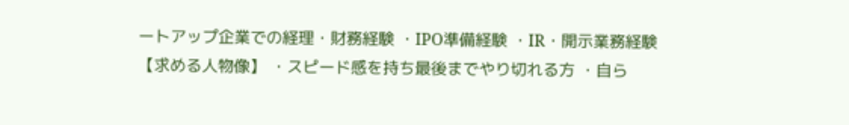ートアップ企業での経理・財務経験 ・IPO準備経験 ・IR・開示業務経験 【求める人物像】 ・スピード感を持ち最後までやり切れる方 ・自ら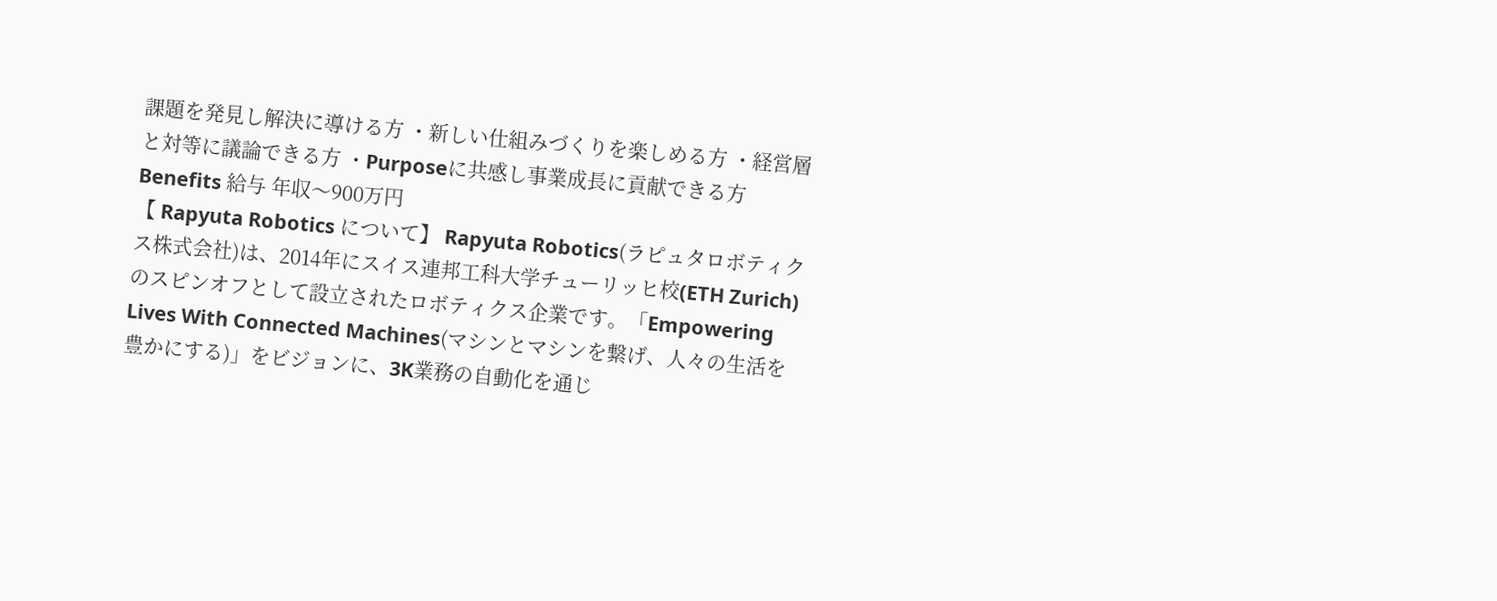課題を発見し解決に導ける方 ・新しい仕組みづくりを楽しめる方 ・経営層と対等に議論できる方 ・Purposeに共感し事業成長に貢献できる方 Benefits 給与 年収〜900万円
【 Rapyuta Robotics について】 Rapyuta Robotics(ラピュタロボティクス株式会社)は、2014年にスイス連邦工科大学チューリッヒ校(ETH Zurich)のスピンオフとして設立されたロボティクス企業です。「Empowering Lives With Connected Machines(マシンとマシンを繋げ、人々の生活を豊かにする)」をビジョンに、3K業務の自動化を通じ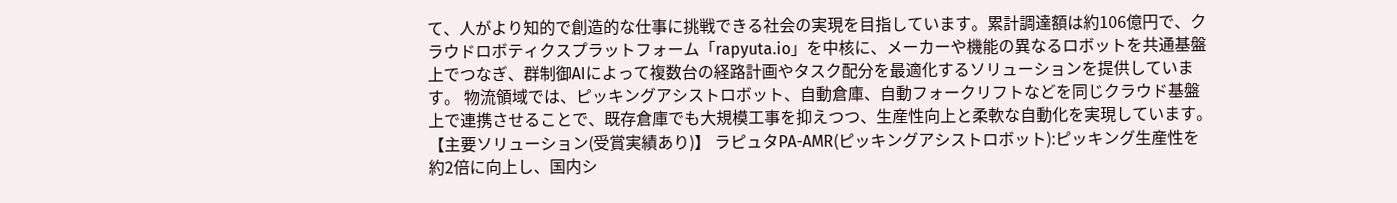て、人がより知的で創造的な仕事に挑戦できる社会の実現を目指しています。累計調達額は約106億円で、クラウドロボティクスプラットフォーム「rapyuta.io」を中核に、メーカーや機能の異なるロボットを共通基盤上でつなぎ、群制御AIによって複数台の経路計画やタスク配分を最適化するソリューションを提供しています。 物流領域では、ピッキングアシストロボット、自動倉庫、自動フォークリフトなどを同じクラウド基盤上で連携させることで、既存倉庫でも大規模工事を抑えつつ、生産性向上と柔軟な自動化を実現しています。 【主要ソリューション(受賞実績あり)】 ラピュタPA-AMR(ピッキングアシストロボット):ピッキング生産性を約2倍に向上し、国内シ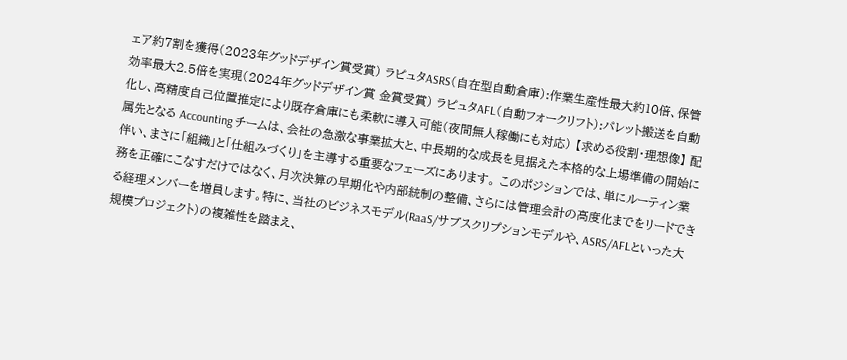ェア約7割を獲得(2023年グッドデザイン賞受賞) ラピュタASRS(自在型自動倉庫):作業生産性最大約10倍、保管効率最大2.5倍を実現(2024年グッドデザイン賞 金賞受賞) ラピュタAFL(自動フォークリフト):パレット搬送を自動化し、高精度自己位置推定により既存倉庫にも柔軟に導入可能(夜間無人稼働にも対応) 【求める役割・理想像】 配属先となる Accounting チームは、会社の急激な事業拡大と、中長期的な成長を見据えた本格的な上場準備の開始に伴い、まさに「組織」と「仕組みづくり」を主導する重要なフェーズにあります。 このポジションでは、単にルーティン業務を正確にこなすだけではなく、月次決算の早期化や内部統制の整備、さらには管理会計の高度化までをリードできる経理メンバーを増員します。特に、当社のビジネスモデル(RaaS/サブスクリプションモデルや、ASRS/AFLといった大規模プロジェクト)の複雑性を踏まえ、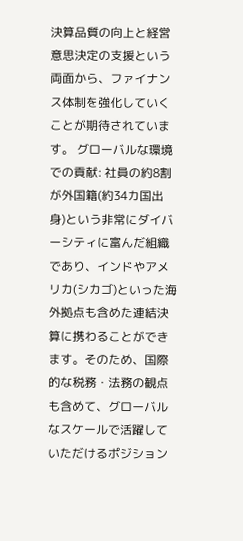決算品質の向上と経営意思決定の支援という両面から、ファイナンス体制を強化していくことが期待されています。 グローバルな環境での貢献: 社員の約8割が外国籍(約34カ国出身)という非常にダイバーシティに富んだ組織であり、インドやアメリカ(シカゴ)といった海外拠点も含めた連結決算に携わることができます。そのため、国際的な税務・法務の観点も含めて、グローバルなスケールで活躍していただけるポジション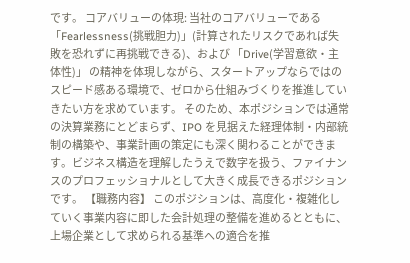です。 コアバリューの体現: 当社のコアバリューである 「Fearlessness(挑戦胆力)」(計算されたリスクであれば失敗を恐れずに再挑戦できる)、および 「Drive(学習意欲・主体性)」 の精神を体現しながら、スタートアップならではのスピード感ある環境で、ゼロから仕組みづくりを推進していきたい方を求めています。 そのため、本ポジションでは通常の決算業務にとどまらず、IPO を見据えた経理体制・内部統制の構築や、事業計画の策定にも深く関わることができます。ビジネス構造を理解したうえで数字を扱う、ファイナンスのプロフェッショナルとして大きく成長できるポジションです。 【職務内容】 このポジションは、高度化・複雑化していく事業内容に即した会計処理の整備を進めるとともに、上場企業として求められる基準への適合を推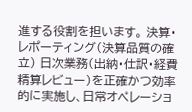進する役割を担います。 決算・レポーティング(決算品質の確立) 日次業務(出納・仕訳・経費精算レビュー)を正確かつ効率的に実施し、日常オペレーショ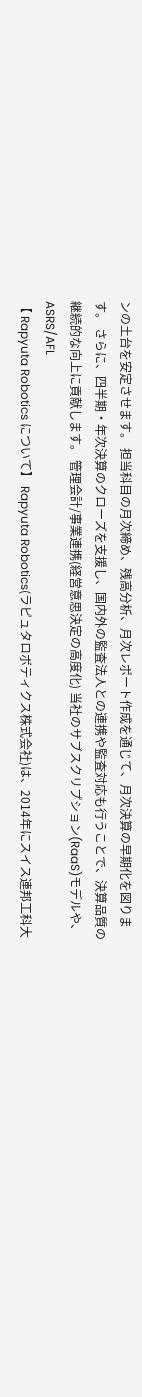ンの土台を安定させます。 担当科目の月次締め、残高分析、月次レポート作成を通じて、月次決算の早期化を図ります。 さらに、四半期・年次決算のクローズを支援し、国内外の監査法人との連携や監査対応も行うことで、決算品質の継続的な向上に貢献します。 管理会計/事業連携(経営意思決定の高度化) 当社のサブスクリプション(RaaS)モデルや、ASRS/AFL
【 Rapyuta Robotics について】 Rapyuta Robotics(ラピュタロボティクス株式会社)は、2014年にスイス連邦工科大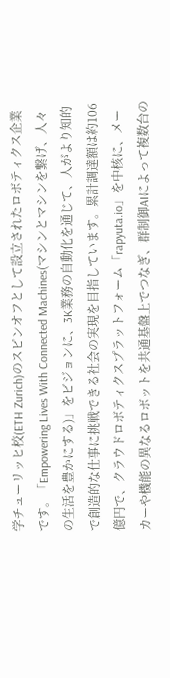学チューリッヒ校(ETH Zurich)のスピンオフとして設立されたロボティクス企業です。「Empowering Lives With Connected Machines(マシンとマシンを繋げ、人々の生活を豊かにする)」をビジョンに、3K業務の自動化を通じて、人がより知的で創造的な仕事に挑戦できる社会の実現を目指しています。累計調達額は約106億円で、クラウドロボティクスプラットフォーム「rapyuta.io」を中核に、メーカーや機能の異なるロボットを共通基盤上でつなぎ、群制御AIによって複数台の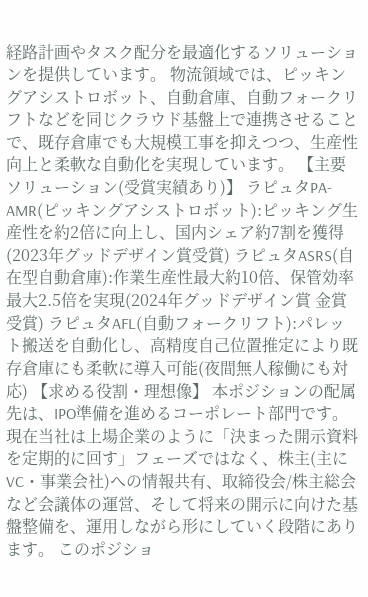経路計画やタスク配分を最適化するソリューションを提供しています。 物流領域では、ピッキングアシストロボット、自動倉庫、自動フォークリフトなどを同じクラウド基盤上で連携させることで、既存倉庫でも大規模工事を抑えつつ、生産性向上と柔軟な自動化を実現しています。 【主要ソリューション(受賞実績あり)】 ラピュタPA-AMR(ピッキングアシストロボット):ピッキング生産性を約2倍に向上し、国内シェア約7割を獲得(2023年グッドデザイン賞受賞) ラピュタASRS(自在型自動倉庫):作業生産性最大約10倍、保管効率最大2.5倍を実現(2024年グッドデザイン賞 金賞受賞) ラピュタAFL(自動フォークリフト):パレット搬送を自動化し、高精度自己位置推定により既存倉庫にも柔軟に導入可能(夜間無人稼働にも対応) 【求める役割・理想像】 本ポジションの配属先は、IPO準備を進めるコーポレート部門です。現在当社は上場企業のように「決まった開示資料を定期的に回す」フェーズではなく、株主(主にVC・事業会社)への情報共有、取締役会/株主総会など会議体の運営、そして将来の開示に向けた基盤整備を、運用しながら形にしていく段階にあります。 このポジショ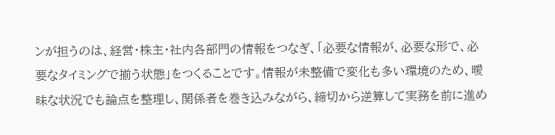ンが担うのは、経営・株主・社内各部門の情報をつなぎ、「必要な情報が、必要な形で、必要なタイミングで揃う状態」をつくることです。情報が未整備で変化も多い環境のため、曖昧な状況でも論点を整理し、関係者を巻き込みながら、締切から逆算して実務を前に進め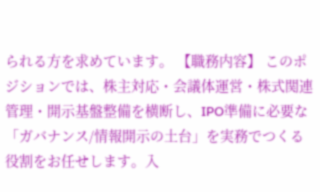られる方を求めています。 【職務内容】 このポジションでは、株主対応・会議体運営・株式関連管理・開示基盤整備を横断し、IPO準備に必要な「ガバナンス/情報開示の土台」を実務でつくる役割をお任せします。入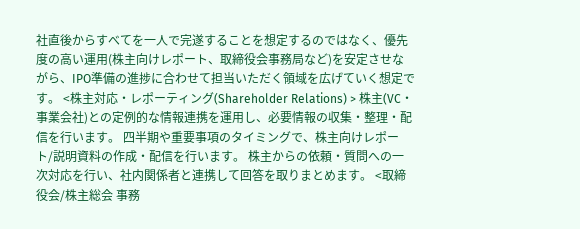社直後からすべてを一人で完遂することを想定するのではなく、優先度の高い運用(株主向けレポート、取締役会事務局など)を安定させながら、IPO準備の進捗に合わせて担当いただく領域を広げていく想定です。 <株主対応・レポーティング(Shareholder Relations) > 株主(VC・事業会社)との定例的な情報連携を運用し、必要情報の収集・整理・配信を行います。 四半期や重要事項のタイミングで、株主向けレポート/説明資料の作成・配信を行います。 株主からの依頼・質問への一次対応を行い、社内関係者と連携して回答を取りまとめます。 <取締役会/株主総会 事務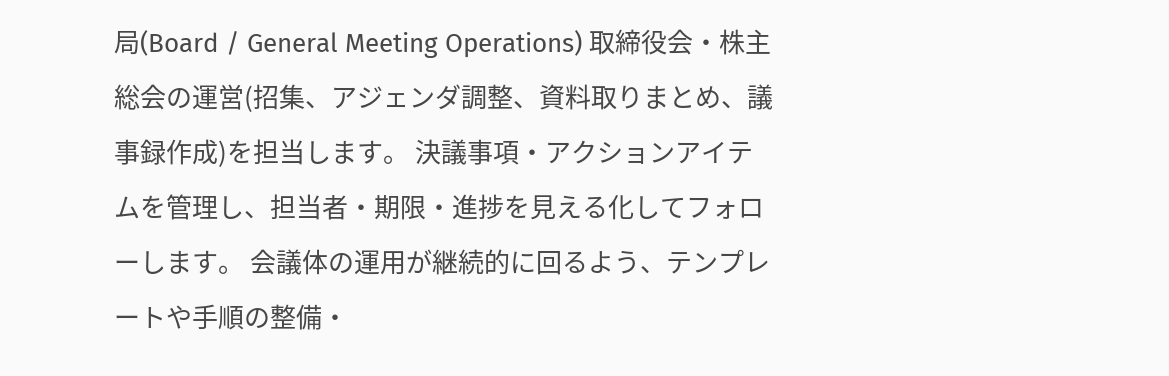局(Board / General Meeting Operations) 取締役会・株主総会の運営(招集、アジェンダ調整、資料取りまとめ、議事録作成)を担当します。 決議事項・アクションアイテムを管理し、担当者・期限・進捗を見える化してフォローします。 会議体の運用が継続的に回るよう、テンプレートや手順の整備・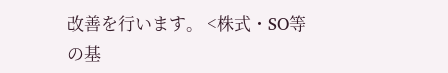改善を行います。 <株式・SO等の基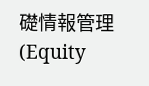礎情報管理(Equity